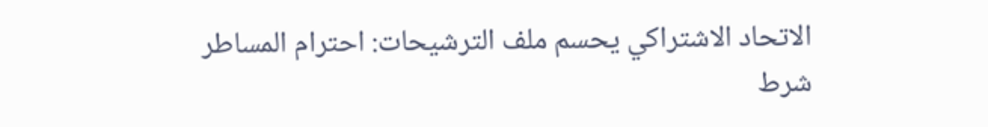الاتحاد الاشتراكي يحسم ملف الترشيحات: احترام المساطر شرط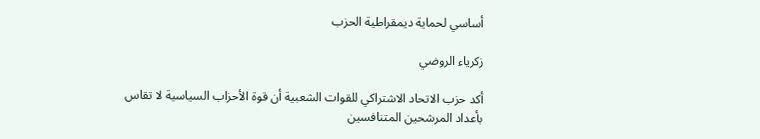أساسي لحماية ديمقراطية الحزب

زكرياء الروضي

أكد حزب الاتحاد الاشتراكي للقوات الشعبية أن قوة الأحزاب السياسية لا تقاس بأعداد المرشحين المتنافسين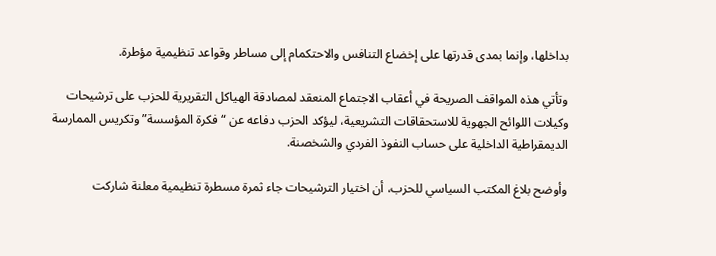بداخلها، وإنما بمدى قدرتها على إخضاع التنافس والاحتكمام إلى مساطر وقواعد تنظيمية مؤطرة.

وتأتي هذه المواقف الصريحة في أعقاب الاجتماع المنعقد لمصادقة الهياكل التقريرية للحزب على ترشيحات وكيلات اللوائح الجهوية للاستحقاقات التشريعية، ليؤكد الحزب دفاعه عن “فكرة المؤسسة” وتكريس الممارسة الديمقراطية الداخلية على حساب النفوذ الفردي والشخصنة.

وأوضح بلاغ المكتب السياسي للحزب، أن اختيار الترشيحات جاء ثمرة مسطرة تنظيمية معلنة شاركت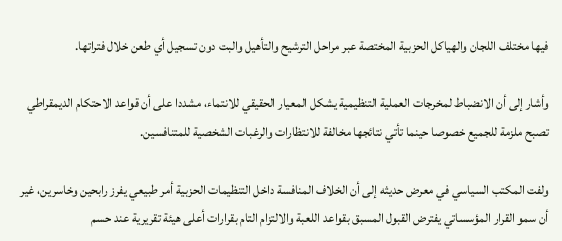فيها مختلف اللجان والهياكل الحزبية المختصة عبر مراحل الترشيح والتأهيل والبت دون تسجيل أي طعن خلال فتراتها.

وأشار إلى أن الانضباط لمخرجات العملية التنظيمية يشكل المعيار الحقيقي للانتماء، مشددا على أن قواعد الاحتكام الديمقراطي تصبح ملزمة للجميع خصوصا حينما تأتي نتائجها مخالفة للانتظارات والرغبات الشخصية للمتنافسين.

ولفت المكتب السياسي في معرض حديثه إلى أن الخلاف المنافسة داخل التنظيمات الحزبية أمر طبيعي يفرز رابحين وخاسرين، غير أن سمو القرار المؤسساتي يفترض القبول المسبق بقواعد اللعبة والالتزام التام بقرارات أعلى هيئة تقريرية عند حسم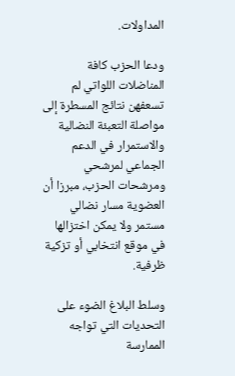المداولات.

ودعا الحزب كافة المناضلات اللواتي لم تسعفهن نتائج المسطرة إلى مواصلة التعبئة النضالية والاستمرار في الدعم الجماعي لمرشحي ومرشحات الحزب، مبرزا أن العضوية مسار نضالي مستمر ولا يمكن اختزالها في موقع انتخابي أو تزكية ظرفية.

وسلط البلاغ الضوء على التحديات التي تواجه الممارسة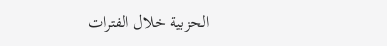الحزبية خلال الفترات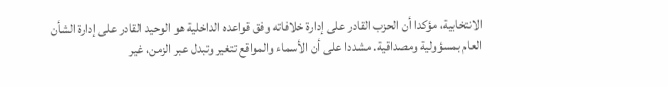الانتخابية، مؤكدا أن الحزب القادر على إدارة خلافاته وفق قواعده الداخلية هو الوحيد القادر على إدارة الشأن العام بمسؤولية ومصداقية. مشددا على أن الأسماء والمواقع تتغير وتبدل عبر الزمن، غير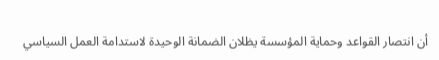أن انتصار القواعد وحماية المؤسسة يظلان الضمانة الوحيدة لاستدامة العمل السياسي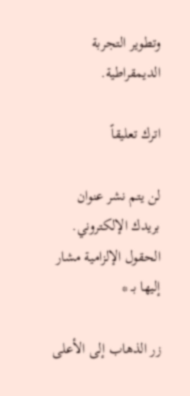وتطوير التجربة الديمقراطية.

اترك تعليقاً

لن يتم نشر عنوان بريدك الإلكتروني. الحقول الإلزامية مشار إليها بـ *

زر الذهاب إلى الأعلى